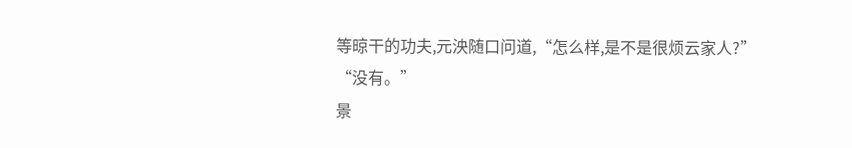等晾干的功夫,元泱随口问道,“怎么样,是不是很烦云家人?”
“没有。”
景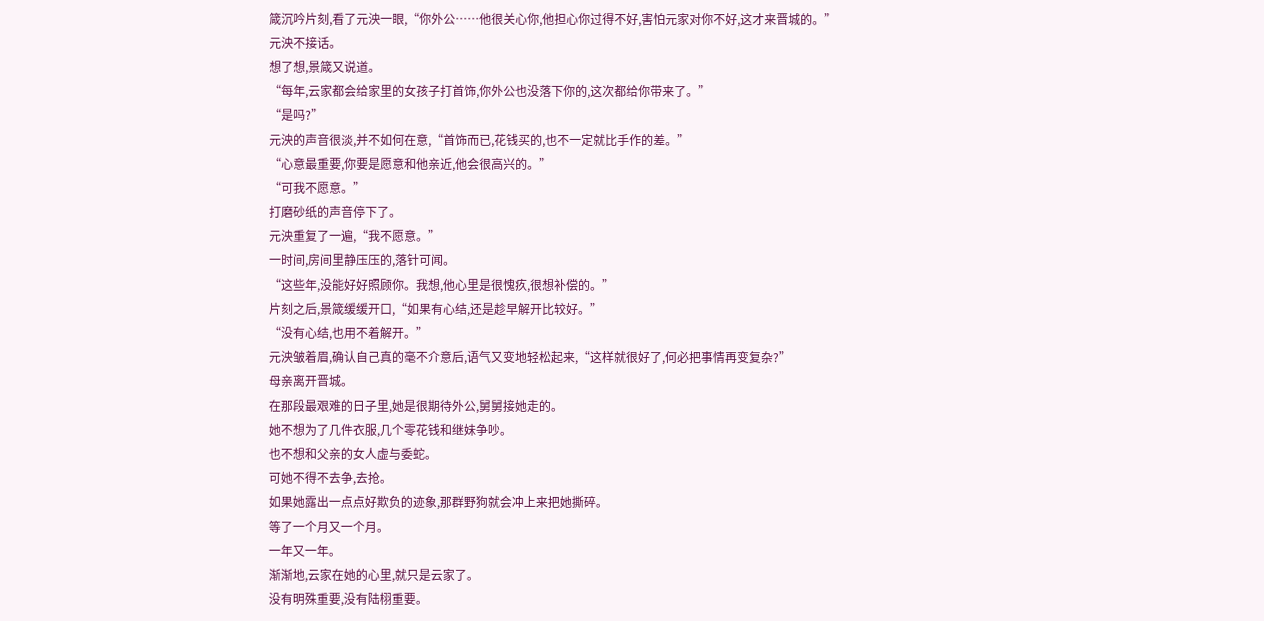箴沉吟片刻,看了元泱一眼,“你外公……他很关心你,他担心你过得不好,害怕元家对你不好,这才来晋城的。”
元泱不接话。
想了想,景箴又说道。
“每年,云家都会给家里的女孩子打首饰,你外公也没落下你的,这次都给你带来了。”
“是吗?”
元泱的声音很淡,并不如何在意,“首饰而已,花钱买的,也不一定就比手作的差。”
“心意最重要,你要是愿意和他亲近,他会很高兴的。”
“可我不愿意。”
打磨砂纸的声音停下了。
元泱重复了一遍,“我不愿意。”
一时间,房间里静压压的,落针可闻。
“这些年,没能好好照顾你。我想,他心里是很愧疚,很想补偿的。”
片刻之后,景箴缓缓开口,“如果有心结,还是趁早解开比较好。”
“没有心结,也用不着解开。”
元泱皱着眉,确认自己真的毫不介意后,语气又变地轻松起来,“这样就很好了,何必把事情再变复杂?”
母亲离开晋城。
在那段最艰难的日子里,她是很期待外公,舅舅接她走的。
她不想为了几件衣服,几个零花钱和继妹争吵。
也不想和父亲的女人虚与委蛇。
可她不得不去争,去抢。
如果她露出一点点好欺负的迹象,那群野狗就会冲上来把她撕碎。
等了一个月又一个月。
一年又一年。
渐渐地,云家在她的心里,就只是云家了。
没有明殊重要,没有陆栩重要。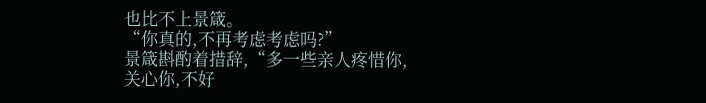也比不上景箴。
“你真的,不再考虑考虑吗?”
景箴斟酌着措辞,“多一些亲人疼惜你,关心你,不好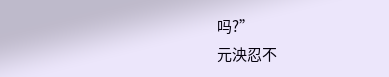吗?”
元泱忍不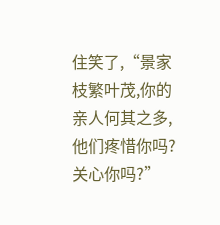住笑了,“景家枝繁叶茂,你的亲人何其之多,他们疼惜你吗?关心你吗?”